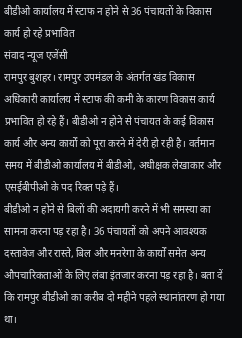बीडीओ कार्यालय में स्टाफ न होने से 36 पंचायतों के विकास कार्य हो रहे प्रभावित
संवाद न्यूज एजेंसी
रामपुर बुशहर। रामपुर उपमंडल के अंतर्गत खंड विकास अधिकारी कार्यालय में स्टाफ की कमी के कारण विकास कार्य प्रभावित हो रहे हैं। बीडीओ न होने से पंचायत के कई विकास कार्य और अन्य कार्यों को पूरा करने में देरी हो रही है। वर्तमान समय में बीडीओ कार्यालय में बीडीओ, अधीक्षक लेखाकार और एसईबीपीओ के पद रिक्त पड़े हैं।
बीडीओ न होने से बिलों की अदायगी करने में भी समस्या का सामना करना पड़ रहा है। 36 पंचायतों को अपने आवश्यक दस्तावेज और रास्ते, बिल और मनरेगा के कार्यों समेत अन्य औपचारिकताओं के लिए लंबा इंतजार करना पड़ रहा है। बता दें कि रामपुर बीडीओ का करीब दो महीने पहले स्थानांतरण हो गया था।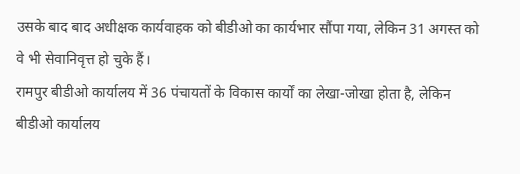उसके बाद बाद अधीक्षक कार्यवाहक को बीडीओ का कार्यभार सौंपा गया, लेकिन 31 अगस्त को वे भी सेवानिवृत्त हो चुके हैं।
रामपुर बीडीओ कार्यालय में 36 पंचायतों के विकास कार्यों का लेखा-जोखा होता है, लेकिन बीडीओ कार्यालय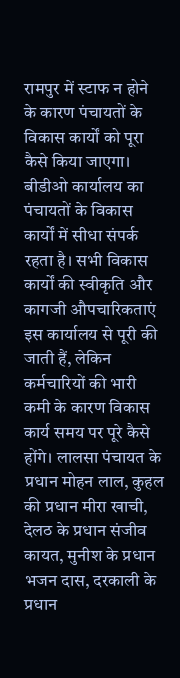रामपुर में स्टाफ न होने के कारण पंचायतों के विकास कार्यों को पूरा कैसे किया जाएगा। बीडीओ कार्यालय का पंचायतों के विकास कार्यों में सीधा संपर्क रहता है। सभी विकास कार्यों की स्वीकृति और कागजी औपचारिकताएं इस कार्यालय से पूरी की जाती हैं, लेकिन कर्मचारियों की भारी कमी के कारण विकास कार्य समय पर पूरे कैसे होंगे। लालसा पंचायत के प्रधान मोहन लाल, कुहल की प्रधान मीरा खाची, देलठ के प्रधान संजीव कायत, मुनीश के प्रधान भजन दास, दरकाली के प्रधान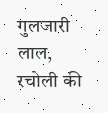गुलजारी लाल, रचोली की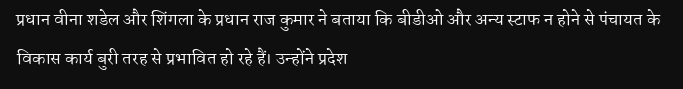प्रधान वीना शडेल और शिंगला के प्रधान राज कुमार ने बताया कि बीडीओ और अन्य स्टाफ न होने से पंचायत के विकास कार्य बुरी तरह से प्रभावित हो रहे हैं। उन्होंने प्रदेश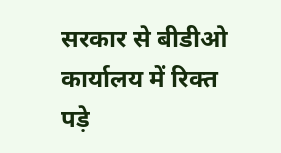सरकार से बीडीओ कार्यालय में रिक्त पड़े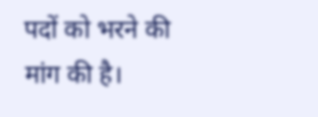पदों को भरने की मांग की है।